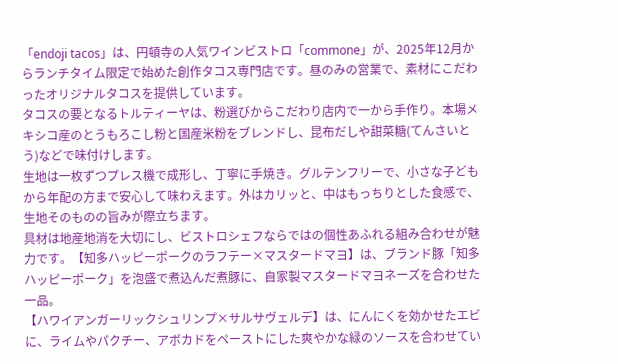「endoji tacos」は、円頓寺の人気ワインビストロ「commone」が、2025年12月からランチタイム限定で始めた創作タコス専門店です。昼のみの営業で、素材にこだわったオリジナルタコスを提供しています。
タコスの要となるトルティーヤは、粉選びからこだわり店内で一から手作り。本場メキシコ産のとうもろこし粉と国産米粉をブレンドし、昆布だしや甜菜糖(てんさいとう)などで味付けします。
生地は一枚ずつプレス機で成形し、丁寧に手焼き。グルテンフリーで、小さな子どもから年配の方まで安心して味わえます。外はカリッと、中はもっちりとした食感で、生地そのものの旨みが際立ちます。
具材は地産地消を大切にし、ビストロシェフならではの個性あふれる組み合わせが魅力です。【知多ハッピーポークのラフテー×マスタードマヨ】は、ブランド豚「知多ハッピーポーク」を泡盛で煮込んだ煮豚に、自家製マスタードマヨネーズを合わせた一品。
【ハワイアンガーリックシュリンプ×サルサヴェルデ】は、にんにくを効かせたエビに、ライムやパクチー、アボカドをペーストにした爽やかな緑のソースを合わせてい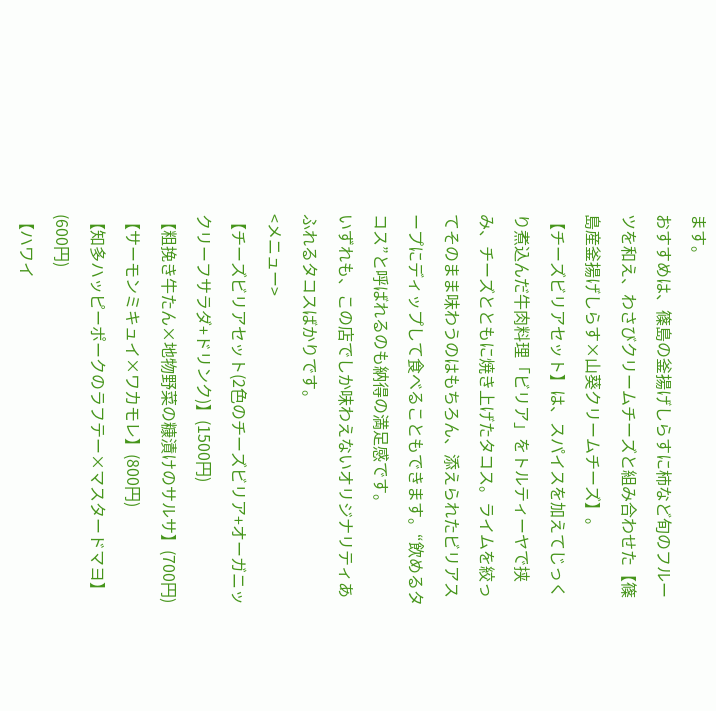ます。
おすすめは、篠島の釜揚げしらすに柿など旬のフルーツを和え、わさびクリームチーズと組み合わせた【篠島産釜揚げしらす×山葵クリームチーズ】。
【チーズビリアセット】は、スパイスを加えてじっくり煮込んだ牛肉料理「ビリア」をトルティーヤで挟み、チーズとともに焼き上げたタコス。ライムを絞ってそのまま味わうのはもちろん、添えられたビリアスープにディップして食べることもできます。“飲めるタコス”と呼ばれるのも納得の満足感です。
いずれも、この店でしか味わえないオリジナリティあふれるタコスばかりです。
<メニュー>
【チーズビリアセット(2色のチーズビリア+オーガニックリーフサラダ+ドリンク)】(1500円)
【粗挽き牛たん×地物野菜の糠漬けのサルサ】(700円)
【サーモンミキュイ×ワカモレ】(800円)
【知多ハッピーポークのラフテー×マスタードマヨ】(600円)
【ハワイ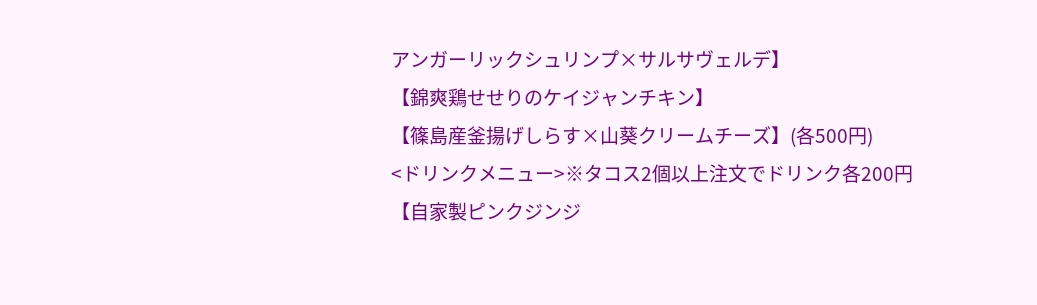アンガーリックシュリンプ×サルサヴェルデ】
【錦爽鶏せせりのケイジャンチキン】
【篠島産釜揚げしらす×山葵クリームチーズ】(各500円)
<ドリンクメニュー>※タコス2個以上注文でドリンク各200円
【自家製ピンクジンジ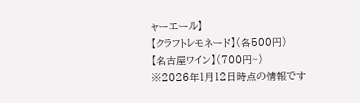ャーエール】
【クラフトレモネード】(各500円)
【名古屋ワイン】(700円~)
※2026年1月12日時点の情報です